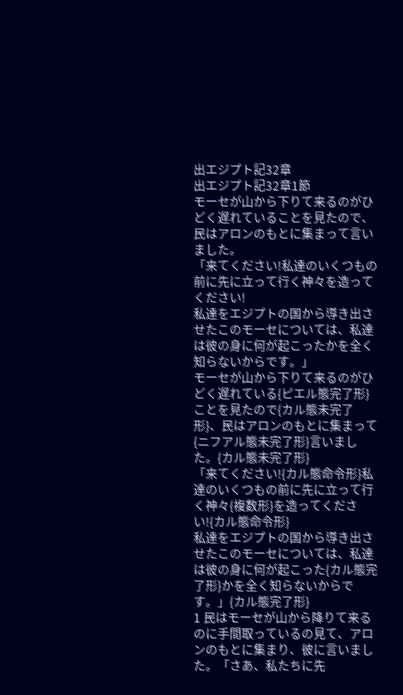出エジプト記32章
出エジプト記32章1節
モーセが山から下りて来るのがひどく遅れていることを見たので、民はアロンのもとに集まって言いました。
「来てください!私達のいくつもの前に先に立って行く神々を造ってください!
私達をエジプトの国から導き出させたこのモーセについては、私達は彼の身に何が起こったかを全く知らないからです。」
モーセが山から下りて来るのがひどく遅れている{ピエル態完了形}ことを見たので{カル態未完了形}、民はアロンのもとに集まって{ニフアル態未完了形}言いました。{カル態未完了形}
「来てください!{カル態命令形}私達のいくつもの前に先に立って行く神々{複数形}を造ってください!{カル態命令形}
私達をエジプトの国から導き出させたこのモーセについては、私達は彼の身に何が起こった{カル態完了形}かを全く知らないからです。」{カル態完了形}
1 民はモーセが山から降りて来るのに手間取っているの見て、アロンのもとに集まり、彼に言いました。「さあ、私たちに先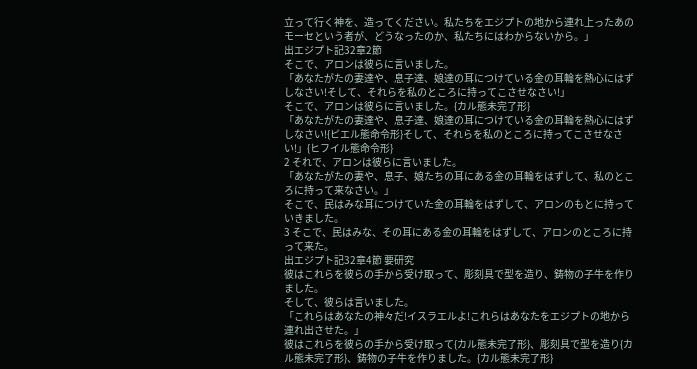立って行く神を、造ってください。私たちをエジプトの地から連れ上ったあのモーセという者が、どうなったのか、私たちにはわからないから。」
出エジプト記32章2節
そこで、アロンは彼らに言いました。
「あなたがたの妻達や、息子達、娘達の耳につけている金の耳輪を熱心にはずしなさい!そして、それらを私のところに持ってこさせなさい!」
そこで、アロンは彼らに言いました。{カル態未完了形}
「あなたがたの妻達や、息子達、娘達の耳につけている金の耳輪を熱心にはずしなさい!{ピエル態命令形}そして、それらを私のところに持ってこさせなさい!」{ヒフイル態命令形}
2 それで、アロンは彼らに言いました。
「あなたがたの妻や、息子、娘たちの耳にある金の耳輪をはずして、私のところに持って来なさい。」
そこで、民はみな耳につけていた金の耳輪をはずして、アロンのもとに持っていきました。
3 そこで、民はみな、その耳にある金の耳輪をはずして、アロンのところに持って来た。
出エジプト記32章4節 要研究
彼はこれらを彼らの手から受け取って、彫刻具で型を造り、鋳物の子牛を作りました。
そして、彼らは言いました。
「これらはあなたの神々だ!イスラエルよ!これらはあなたをエジプトの地から連れ出させた。」
彼はこれらを彼らの手から受け取って{カル態未完了形}、彫刻具で型を造り{カル態未完了形}、鋳物の子牛を作りました。{カル態未完了形}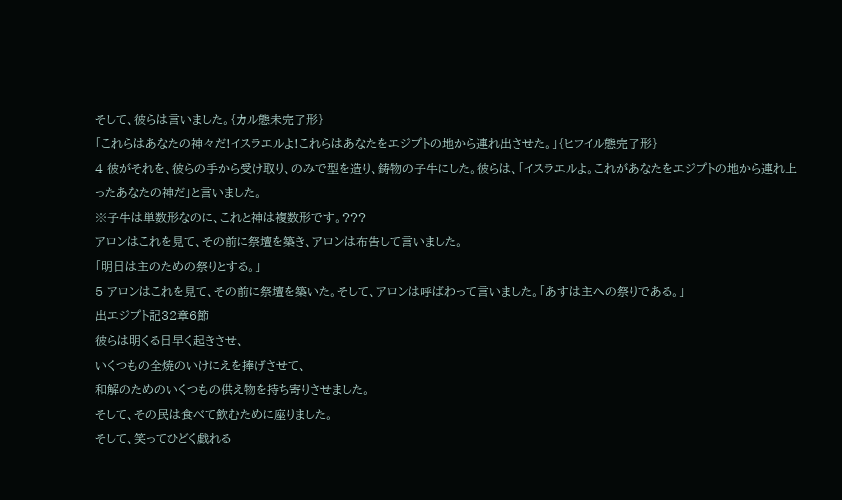そして、彼らは言いました。{カル態未完了形}
「これらはあなたの神々だ!イスラエルよ!これらはあなたをエジプトの地から連れ出させた。」{ヒフイル態完了形}
4 彼がそれを、彼らの手から受け取り、のみで型を造り、鋳物の子牛にした。彼らは、「イスラエルよ。これがあなたをエジプトの地から連れ上ったあなたの神だ」と言いました。
※子牛は単数形なのに、これと神は複数形です。???
アロンはこれを見て、その前に祭壇を築き、アロンは布告して言いました。
「明日は主のための祭りとする。」
5 アロンはこれを見て、その前に祭壇を築いた。そして、アロンは呼ばわって言いました。「あすは主への祭りである。」
出エジプト記32章6節
彼らは明くる日早く起きさせ、
いくつもの全焼のいけにえを捧げさせて、
和解のためのいくつもの供え物を持ち寄りさせました。
そして、その民は食べて飲むために座りました。
そして、笑ってひどく戯れる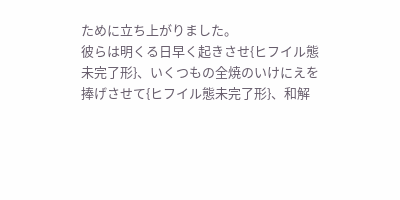ために立ち上がりました。
彼らは明くる日早く起きさせ{ヒフイル態未完了形}、いくつもの全焼のいけにえを捧げさせて{ヒフイル態未完了形}、和解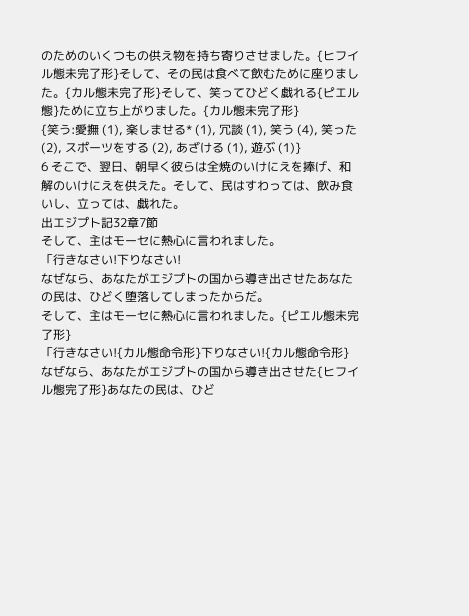のためのいくつもの供え物を持ち寄りさせました。{ヒフイル態未完了形}そして、その民は食べて飲むために座りました。{カル態未完了形}そして、笑ってひどく戯れる{ピエル態}ために立ち上がりました。{カル態未完了形}
{笑う:愛撫 (1), 楽しませる* (1), 冗談 (1), 笑う (4), 笑った (2), スポーツをする (2), あざける (1), 遊ぶ (1)}
6 そこで、翌日、朝早く彼らは全焼のいけにえを捧げ、和解のいけにえを供えた。そして、民はすわっては、飲み食いし、立っては、戯れた。
出エジプト記32章7節
そして、主はモーセに熱心に言われました。
「行きなさい!下りなさい!
なぜなら、あなたがエジプトの国から導き出させたあなたの民は、ひどく堕落してしまったからだ。
そして、主はモーセに熱心に言われました。{ピエル態未完了形}
「行きなさい!{カル態命令形}下りなさい!{カル態命令形}
なぜなら、あなたがエジプトの国から導き出させた{ヒフイル態完了形}あなたの民は、ひど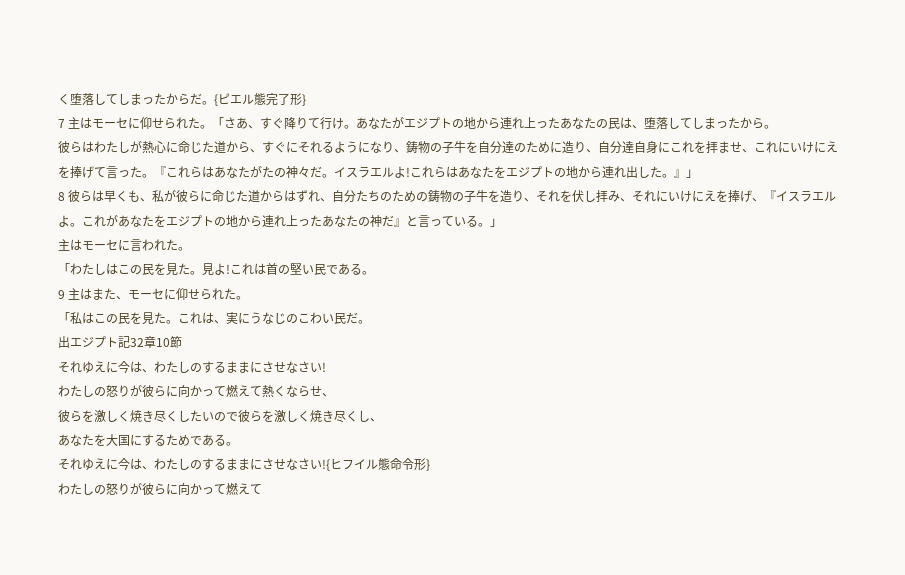く堕落してしまったからだ。{ピエル態完了形}
7 主はモーセに仰せられた。「さあ、すぐ降りて行け。あなたがエジプトの地から連れ上ったあなたの民は、堕落してしまったから。
彼らはわたしが熱心に命じた道から、すぐにそれるようになり、鋳物の子牛を自分達のために造り、自分達自身にこれを拝ませ、これにいけにえを捧げて言った。『これらはあなたがたの神々だ。イスラエルよ!これらはあなたをエジプトの地から連れ出した。』」
8 彼らは早くも、私が彼らに命じた道からはずれ、自分たちのための鋳物の子牛を造り、それを伏し拝み、それにいけにえを捧げ、『イスラエルよ。これがあなたをエジプトの地から連れ上ったあなたの神だ』と言っている。」
主はモーセに言われた。
「わたしはこの民を見た。見よ!これは首の堅い民である。
9 主はまた、モーセに仰せられた。
「私はこの民を見た。これは、実にうなじのこわい民だ。
出エジプト記32章10節
それゆえに今は、わたしのするままにさせなさい!
わたしの怒りが彼らに向かって燃えて熱くならせ、
彼らを激しく焼き尽くしたいので彼らを激しく焼き尽くし、
あなたを大国にするためである。
それゆえに今は、わたしのするままにさせなさい!{ヒフイル態命令形}
わたしの怒りが彼らに向かって燃えて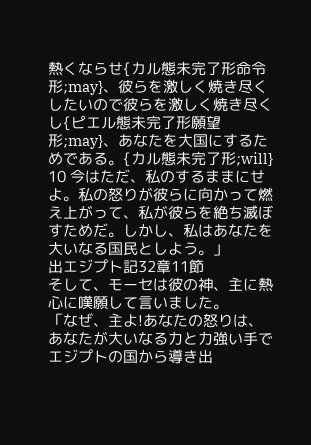熱くならせ{カル態未完了形命令形;may}、彼らを激しく焼き尽くしたいので彼らを激しく焼き尽くし{ピエル態未完了形願望形;may}、あなたを大国にするためである。{カル態未完了形;will}
10 今はただ、私のするままにせよ。私の怒りが彼らに向かって燃え上がって、私が彼らを絶ち滅ぼすためだ。しかし、私はあなたを大いなる国民としよう。」
出エジプト記32章11節
そして、モーセは彼の神、主に熱心に嘆願して言いました。
「なぜ、主よ!あなたの怒りは、あなたが大いなる力と力強い手でエジプトの国から導き出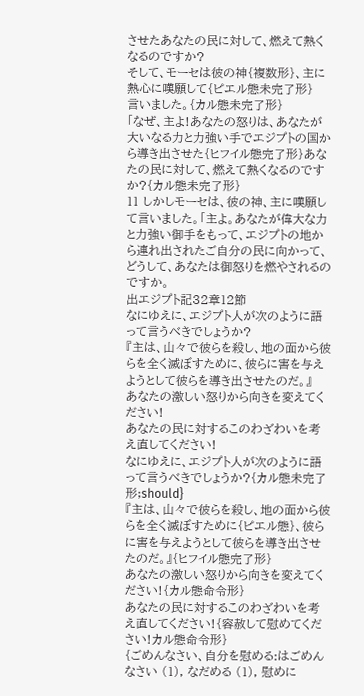させたあなたの民に対して、燃えて熱くなるのですか?
そして、モーセは彼の神{複数形}、主に熱心に嘆願して{ピエル態未完了形}
言いました。{カル態未完了形}
「なぜ、主よ!あなたの怒りは、あなたが大いなる力と力強い手でエジプトの国から導き出させた{ヒフイル態完了形}あなたの民に対して、燃えて熱くなるのですか?{カル態未完了形}
11 しかしモーセは、彼の神、主に嘆願して言いました。「主よ。あなたが偉大な力と力強い御手をもって、エジプトの地から連れ出されたご自分の民に向かって、どうして、あなたは御怒りを燃やされるのですか。
出エジプト記32章12節
なにゆえに、エジプト人が次のように語って言うべきでしょうか?
『主は、山々で彼らを殺し、地の面から彼らを全く滅ぼすために、彼らに害を与えようとして彼らを導き出させたのだ。』
あなたの激しい怒りから向きを変えてください!
あなたの民に対するこのわざわいを考え直してください!
なにゆえに、エジプト人が次のように語って言うべきでしょうか?{カル態未完了形;should}
『主は、山々で彼らを殺し、地の面から彼らを全く滅ぼすために{ピエル態}、彼らに害を与えようとして彼らを導き出させたのだ。』{ヒフイル態完了形}
あなたの激しい怒りから向きを変えてください!{カル態命令形}
あなたの民に対するこのわざわいを考え直してください!{容赦して慰めてください!カル態命令形}
{ごめんなさい、自分を慰める:はごめんなさい (1), なだめる (1), 慰めに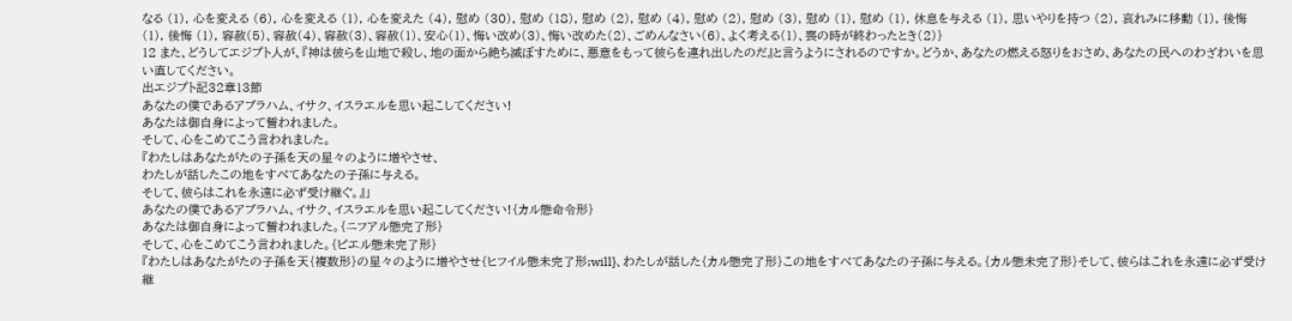なる (1), 心を変える (6), 心を変える (1), 心を変えた (4), 慰め (30), 慰め (18), 慰め (2), 慰め (4), 慰め (2), 慰め (3), 慰め (1), 慰め (1), 休息を与える (1), 思いやりを持つ (2), 哀れみに移動 (1), 後悔 (1), 後悔 (1), 容赦(5)、容赦(4)、容赦(3)、容赦(1)、安心(1)、悔い改め(3)、悔い改めた(2)、ごめんなさい(6)、よく考える(1)、喪の時が終わったとき(2)}
12 また、どうしてエジプト人が、『神は彼らを山地で殺し、地の面から絶ち滅ぼすために、悪意をもって彼らを連れ出したのだ』と言うようにされるのですか。どうか、あなたの燃える怒りをおさめ、あなたの民へのわざわいを思い直してください。
出エジプト記32章13節
あなたの僕であるアブラハム、イサク、イスラエルを思い起こしてください!
あなたは御自身によって誓われました。
そして、心をこめてこう言われました。
『わたしはあなたがたの子孫を天の星々のように増やさせ、
わたしが話したこの地をすべてあなたの子孫に与える。
そして、彼らはこれを永遠に必ず受け継ぐ。』」
あなたの僕であるアブラハム、イサク、イスラエルを思い起こしてください!{カル態命令形}
あなたは御自身によって誓われました。{ニフアル態完了形}
そして、心をこめてこう言われました。{ピエル態未完了形}
『わたしはあなたがたの子孫を天{複数形}の星々のように増やさせ{ヒフイル態未完了形;will}、わたしが話した{カル態完了形}この地をすべてあなたの子孫に与える。{カル態未完了形}そして、彼らはこれを永遠に必ず受け継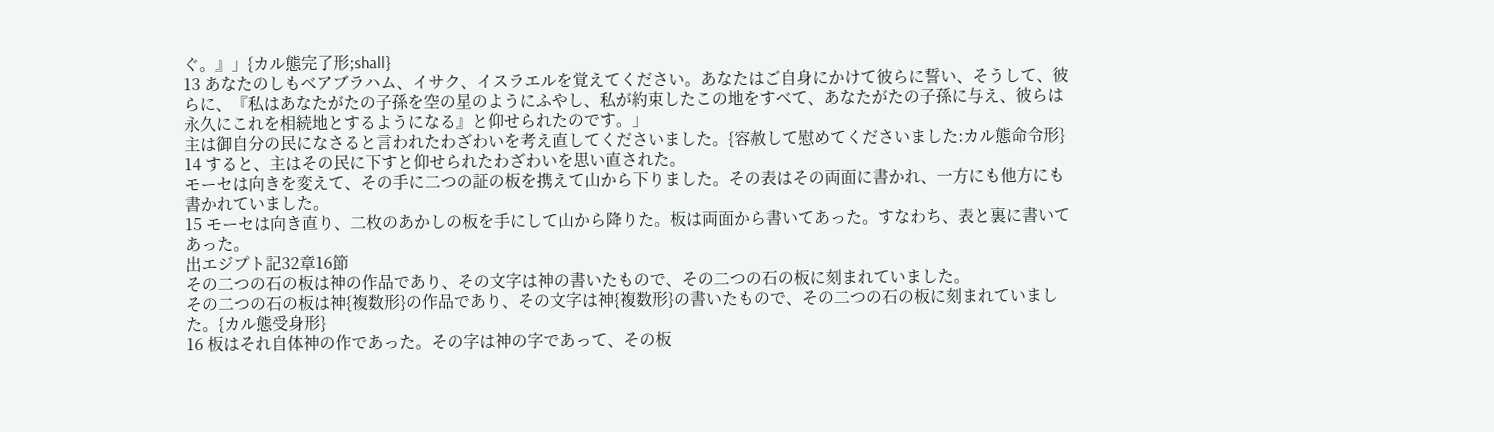ぐ。』」{カル態完了形;shall}
13 あなたのしもべアブラハム、イサク、イスラエルを覚えてください。あなたはご自身にかけて彼らに誓い、そうして、彼らに、『私はあなたがたの子孫を空の星のようにふやし、私が約束したこの地をすべて、あなたがたの子孫に与え、彼らは永久にこれを相続地とするようになる』と仰せられたのです。」
主は御自分の民になさると言われたわざわいを考え直してくださいました。{容赦して慰めてくださいました:カル態命令形}
14 すると、主はその民に下すと仰せられたわざわいを思い直された。
モーセは向きを変えて、その手に二つの証の板を携えて山から下りました。その表はその両面に書かれ、一方にも他方にも書かれていました。
15 モーセは向き直り、二枚のあかしの板を手にして山から降りた。板は両面から書いてあった。すなわち、表と裏に書いてあった。
出エジプト記32章16節
その二つの石の板は神の作品であり、その文字は神の書いたもので、その二つの石の板に刻まれていました。
その二つの石の板は神{複数形}の作品であり、その文字は神{複数形}の書いたもので、その二つの石の板に刻まれていました。{カル態受身形}
16 板はそれ自体神の作であった。その字は神の字であって、その板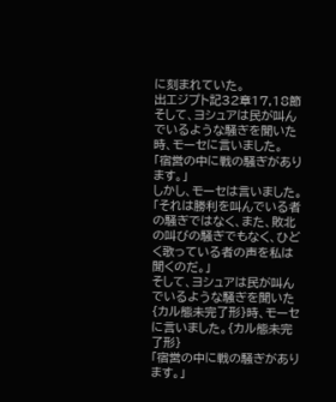に刻まれていた。
出エジプト記32章17,18節
そして、ヨシュアは民が叫んでいるような騒ぎを聞いた時、モーセに言いました。
「宿営の中に戦の騒ぎがあります。」
しかし、モーセは言いました。
「それは勝利を叫んでいる者の騒ぎではなく、また、敗北の叫びの騒ぎでもなく、ひどく歌っている者の声を私は聞くのだ。」
そして、ヨシュアは民が叫んでいるような騒ぎを聞いた{カル態未完了形}時、モーセに言いました。{カル態未完了形}
「宿営の中に戦の騒ぎがあります。」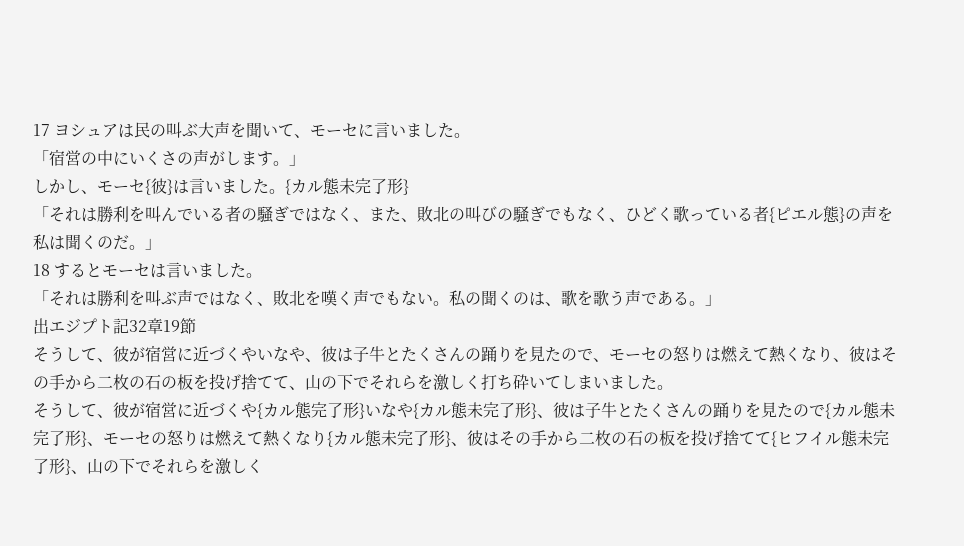17 ヨシュアは民の叫ぶ大声を聞いて、モーセに言いました。
「宿営の中にいくさの声がします。」
しかし、モーセ{彼}は言いました。{カル態未完了形}
「それは勝利を叫んでいる者の騒ぎではなく、また、敗北の叫びの騒ぎでもなく、ひどく歌っている者{ピエル態}の声を私は聞くのだ。」
18 するとモーセは言いました。
「それは勝利を叫ぶ声ではなく、敗北を嘆く声でもない。私の聞くのは、歌を歌う声である。」
出エジプト記32章19節
そうして、彼が宿営に近づくやいなや、彼は子牛とたくさんの踊りを見たので、モーセの怒りは燃えて熱くなり、彼はその手から二枚の石の板を投げ捨てて、山の下でそれらを激しく打ち砕いてしまいました。
そうして、彼が宿営に近づくや{カル態完了形}いなや{カル態未完了形}、彼は子牛とたくさんの踊りを見たので{カル態未完了形}、モーセの怒りは燃えて熱くなり{カル態未完了形}、彼はその手から二枚の石の板を投げ捨てて{ヒフイル態未完了形}、山の下でそれらを激しく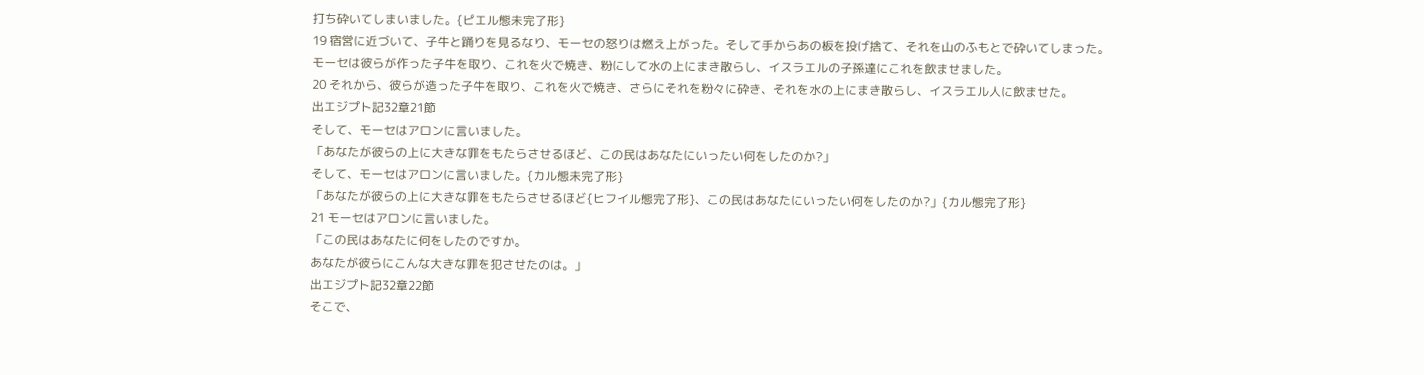打ち砕いてしまいました。{ピエル態未完了形}
19 宿営に近づいて、子牛と踊りを見るなり、モーセの怒りは燃え上がった。そして手からあの板を投げ捨て、それを山のふもとで砕いてしまった。
モーセは彼らが作った子牛を取り、これを火で焼き、粉にして水の上にまき散らし、イスラエルの子孫達にこれを飲ませました。
20 それから、彼らが造った子牛を取り、これを火で焼き、さらにそれを粉々に砕き、それを水の上にまき散らし、イスラエル人に飲ませた。
出エジプト記32章21節
そして、モーセはアロンに言いました。
「あなたが彼らの上に大きな罪をもたらさせるほど、この民はあなたにいったい何をしたのか?」
そして、モーセはアロンに言いました。{カル態未完了形}
「あなたが彼らの上に大きな罪をもたらさせるほど{ヒフイル態完了形}、この民はあなたにいったい何をしたのか?」{カル態完了形}
21 モーセはアロンに言いました。
「この民はあなたに何をしたのですか。
あなたが彼らにこんな大きな罪を犯させたのは。」
出エジプト記32章22節
そこで、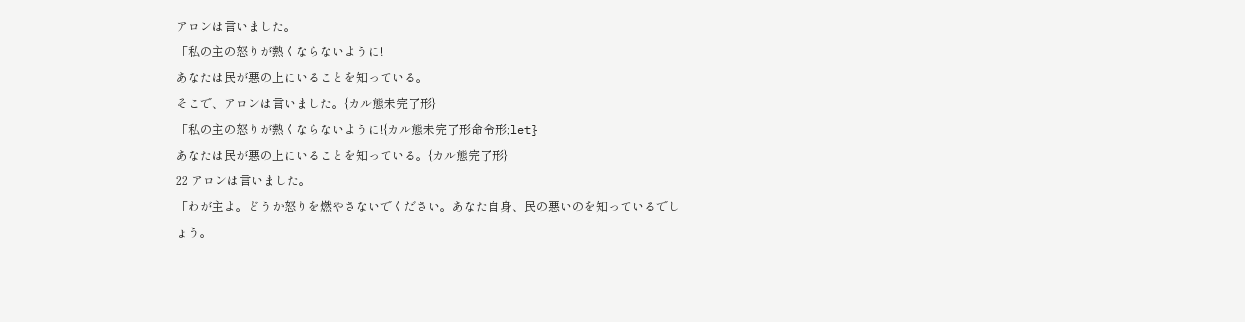アロンは言いました。
「私の主の怒りが熱くならないように!
あなたは民が悪の上にいることを知っている。
そこで、アロンは言いました。{カル態未完了形}
「私の主の怒りが熱くならないように!{カル態未完了形命令形;let}
あなたは民が悪の上にいることを知っている。{カル態完了形}
22 アロンは言いました。
「わが主よ。どうか怒りを燃やさないでください。あなた自身、民の悪いのを知っているでしょう。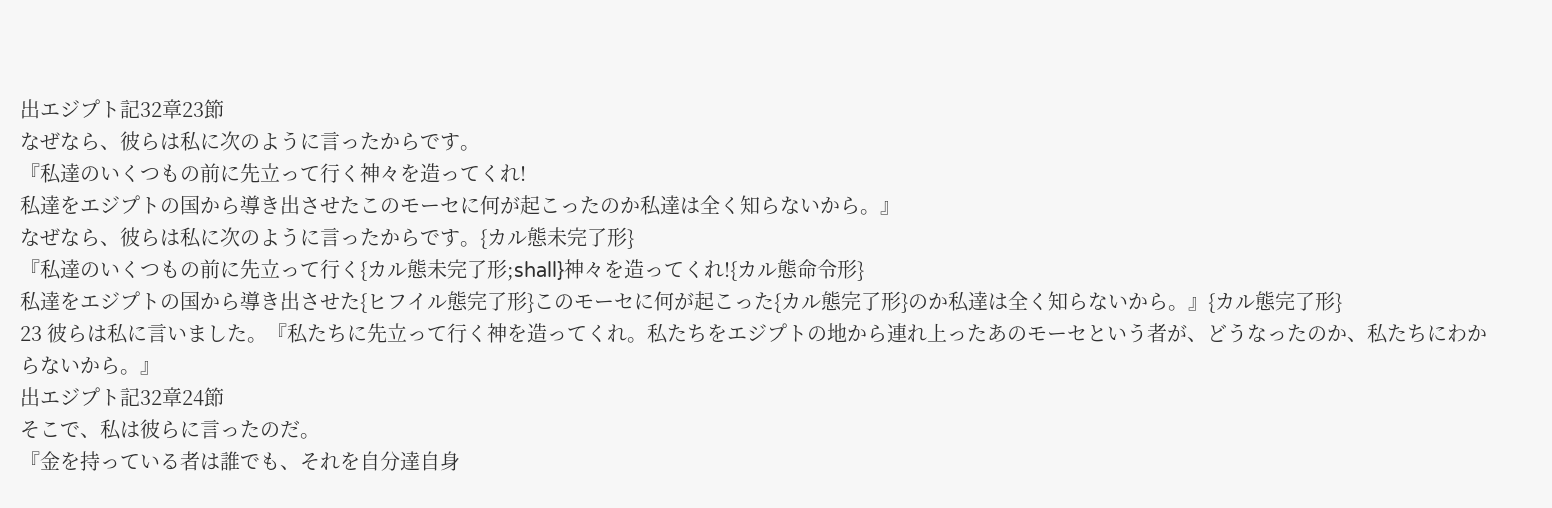出エジプト記32章23節
なぜなら、彼らは私に次のように言ったからです。
『私達のいくつもの前に先立って行く神々を造ってくれ!
私達をエジプトの国から導き出させたこのモーセに何が起こったのか私達は全く知らないから。』
なぜなら、彼らは私に次のように言ったからです。{カル態未完了形}
『私達のいくつもの前に先立って行く{カル態未完了形;shall}神々を造ってくれ!{カル態命令形}
私達をエジプトの国から導き出させた{ヒフイル態完了形}このモーセに何が起こった{カル態完了形}のか私達は全く知らないから。』{カル態完了形}
23 彼らは私に言いました。『私たちに先立って行く神を造ってくれ。私たちをエジプトの地から連れ上ったあのモーセという者が、どうなったのか、私たちにわからないから。』
出エジプト記32章24節
そこで、私は彼らに言ったのだ。
『金を持っている者は誰でも、それを自分達自身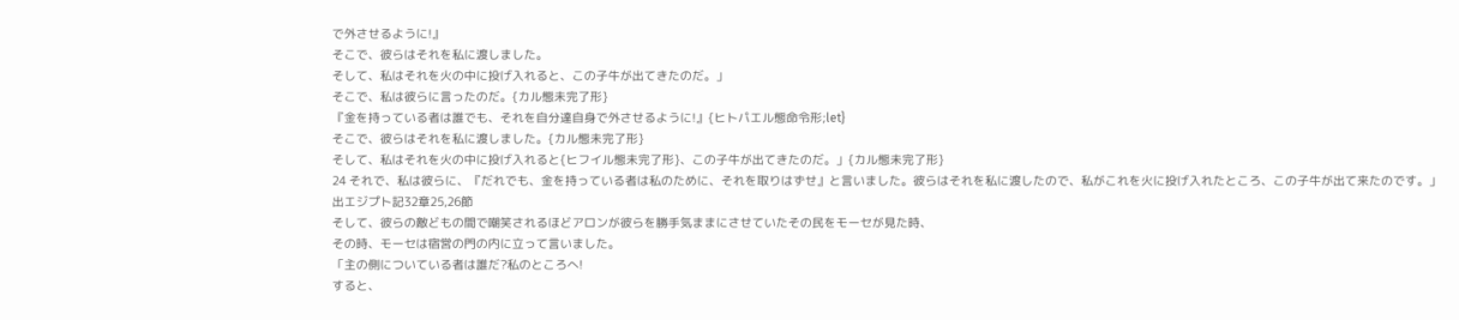で外させるように!』
そこで、彼らはそれを私に渡しました。
そして、私はそれを火の中に投げ入れると、この子牛が出てきたのだ。」
そこで、私は彼らに言ったのだ。{カル態未完了形}
『金を持っている者は誰でも、それを自分達自身で外させるように!』{ヒトパエル態命令形;let}
そこで、彼らはそれを私に渡しました。{カル態未完了形}
そして、私はそれを火の中に投げ入れると{ヒフイル態未完了形}、この子牛が出てきたのだ。」{カル態未完了形}
24 それで、私は彼らに、『だれでも、金を持っている者は私のために、それを取りはずせ』と言いました。彼らはそれを私に渡したので、私がこれを火に投げ入れたところ、この子牛が出て来たのです。」
出エジプト記32章25,26節
そして、彼らの敵どもの間で嘲笑されるほどアロンが彼らを勝手気ままにさせていたその民をモーセが見た時、
その時、モーセは宿営の門の内に立って言いました。
「主の側についている者は誰だ?私のところへ!
すると、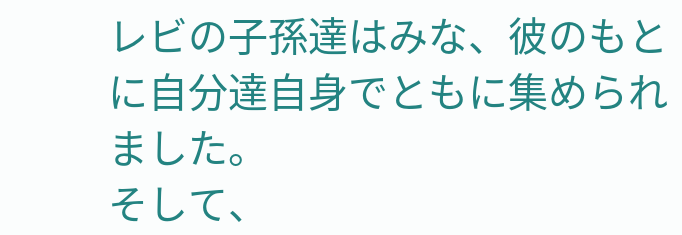レビの子孫達はみな、彼のもとに自分達自身でともに集められました。
そして、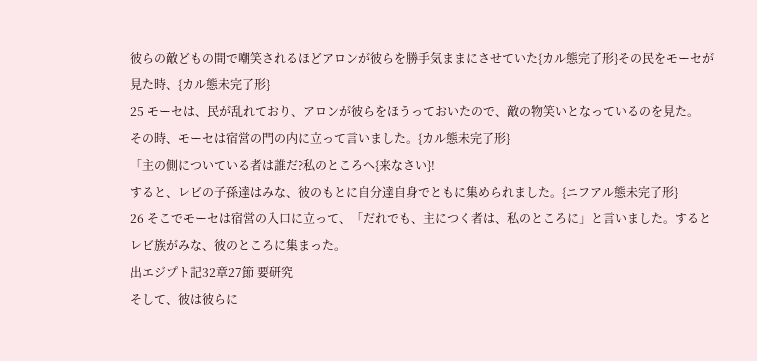彼らの敵どもの間で嘲笑されるほどアロンが彼らを勝手気ままにさせていた{カル態完了形}その民をモーセが見た時、{カル態未完了形}
25 モーセは、民が乱れており、アロンが彼らをほうっておいたので、敵の物笑いとなっているのを見た。
その時、モーセは宿営の門の内に立って言いました。{カル態未完了形}
「主の側についている者は誰だ?私のところへ{来なさい}!
すると、レビの子孫達はみな、彼のもとに自分達自身でともに集められました。{ニフアル態未完了形}
26 そこでモーセは宿営の入口に立って、「だれでも、主につく者は、私のところに」と言いました。するとレビ族がみな、彼のところに集まった。
出エジプト記32章27節 要研究
そして、彼は彼らに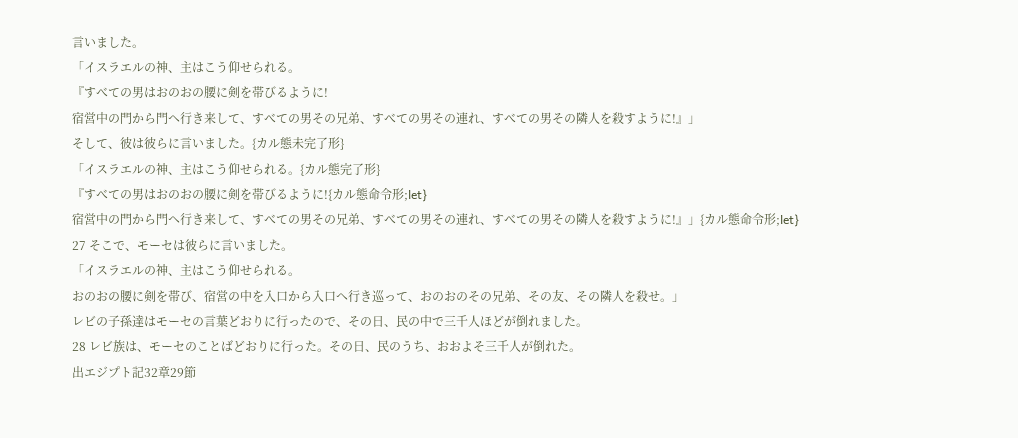言いました。
「イスラエルの神、主はこう仰せられる。
『すべての男はおのおの腰に剣を帯びるように!
宿営中の門から門へ行き来して、すべての男その兄弟、すべての男その連れ、すべての男その隣人を殺すように!』」
そして、彼は彼らに言いました。{カル態未完了形}
「イスラエルの神、主はこう仰せられる。{カル態完了形}
『すべての男はおのおの腰に剣を帯びるように!{カル態命令形;let}
宿営中の門から門へ行き来して、すべての男その兄弟、すべての男その連れ、すべての男その隣人を殺すように!』」{カル態命令形;let}
27 そこで、モーセは彼らに言いました。
「イスラエルの神、主はこう仰せられる。
おのおの腰に剣を帯び、宿営の中を入口から入口へ行き巡って、おのおのその兄弟、その友、その隣人を殺せ。」
レビの子孫達はモーセの言葉どおりに行ったので、その日、民の中で三千人ほどが倒れました。
28 レビ族は、モーセのことばどおりに行った。その日、民のうち、おおよそ三千人が倒れた。
出エジプト記32章29節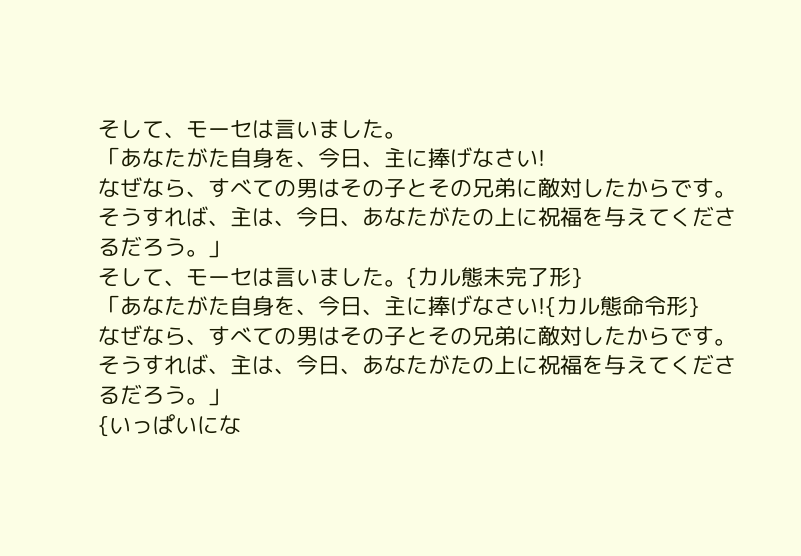そして、モーセは言いました。
「あなたがた自身を、今日、主に捧げなさい!
なぜなら、すべての男はその子とその兄弟に敵対したからです。
そうすれば、主は、今日、あなたがたの上に祝福を与えてくださるだろう。」
そして、モーセは言いました。{カル態未完了形}
「あなたがた自身を、今日、主に捧げなさい!{カル態命令形}
なぜなら、すべての男はその子とその兄弟に敵対したからです。
そうすれば、主は、今日、あなたがたの上に祝福を与えてくださるだろう。」
{いっぱいにな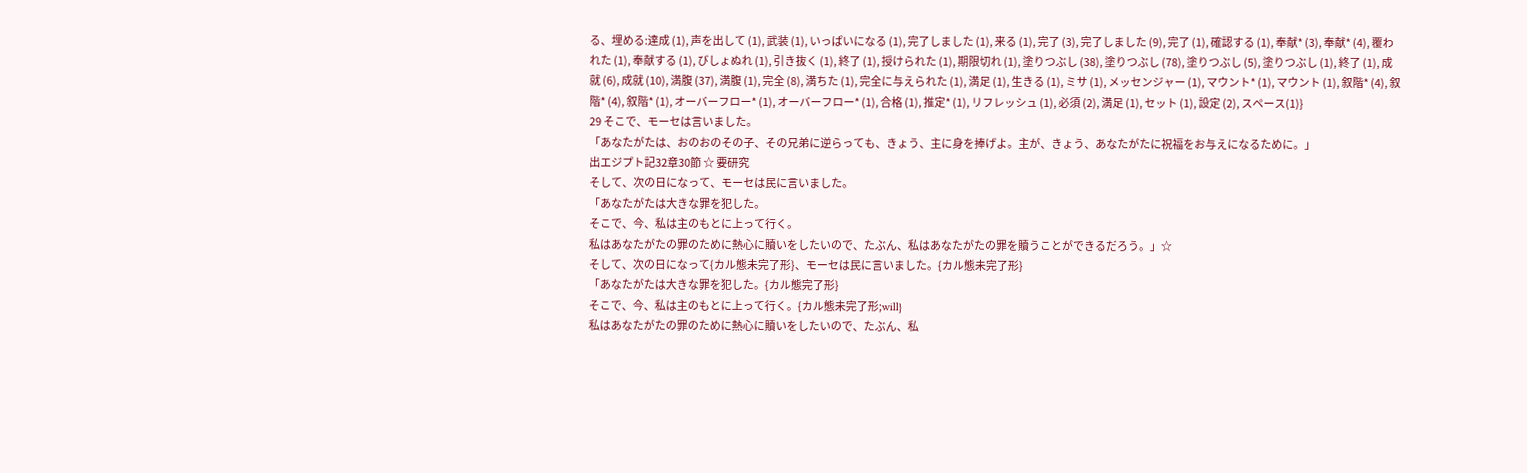る、埋める:達成 (1), 声を出して (1), 武装 (1), いっぱいになる (1), 完了しました (1), 来る (1), 完了 (3), 完了しました (9), 完了 (1), 確認する (1), 奉献* (3), 奉献* (4), 覆われた (1), 奉献する (1), びしょぬれ (1), 引き抜く (1), 終了 (1), 授けられた (1), 期限切れ (1), 塗りつぶし (38), 塗りつぶし (78), 塗りつぶし (5), 塗りつぶし (1), 終了 (1), 成就 (6), 成就 (10), 満腹 (37), 満腹 (1), 完全 (8), 満ちた (1), 完全に与えられた (1), 満足 (1), 生きる (1), ミサ (1), メッセンジャー (1), マウント* (1), マウント (1), 叙階* (4), 叙階* (4), 叙階* (1), オーバーフロー* (1), オーバーフロー* (1), 合格 (1), 推定* (1), リフレッシュ (1), 必須 (2), 満足 (1), セット (1), 設定 (2), スペース(1)}
29 そこで、モーセは言いました。
「あなたがたは、おのおのその子、その兄弟に逆らっても、きょう、主に身を捧げよ。主が、きょう、あなたがたに祝福をお与えになるために。」
出エジプト記32章30節 ☆ 要研究
そして、次の日になって、モーセは民に言いました。
「あなたがたは大きな罪を犯した。
そこで、今、私は主のもとに上って行く。
私はあなたがたの罪のために熱心に贖いをしたいので、たぶん、私はあなたがたの罪を贖うことができるだろう。」☆
そして、次の日になって{カル態未完了形}、モーセは民に言いました。{カル態未完了形}
「あなたがたは大きな罪を犯した。{カル態完了形}
そこで、今、私は主のもとに上って行く。{カル態未完了形;will}
私はあなたがたの罪のために熱心に贖いをしたいので、たぶん、私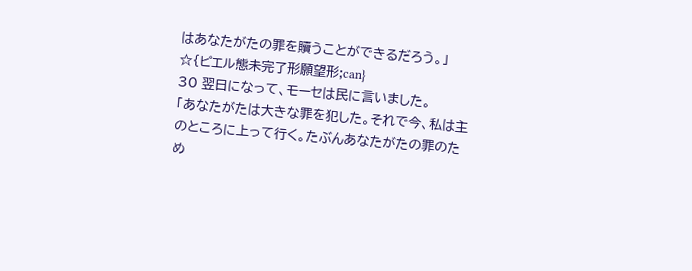はあなたがたの罪を贖うことができるだろう。」☆{ピエル態未完了形願望形;can}
30 翌日になって、モーセは民に言いました。
「あなたがたは大きな罪を犯した。それで今、私は主のところに上って行く。たぶんあなたがたの罪のため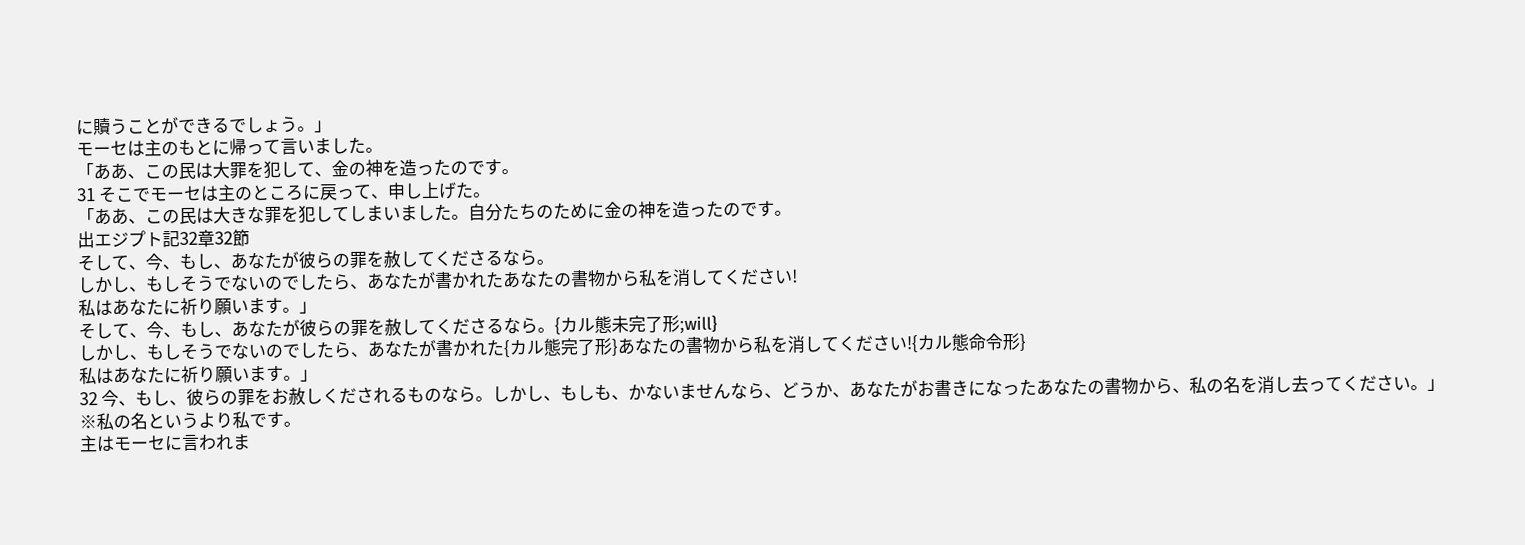に贖うことができるでしょう。」
モーセは主のもとに帰って言いました。
「ああ、この民は大罪を犯して、金の神を造ったのです。
31 そこでモーセは主のところに戻って、申し上げた。
「ああ、この民は大きな罪を犯してしまいました。自分たちのために金の神を造ったのです。
出エジプト記32章32節
そして、今、もし、あなたが彼らの罪を赦してくださるなら。
しかし、もしそうでないのでしたら、あなたが書かれたあなたの書物から私を消してください!
私はあなたに祈り願います。」
そして、今、もし、あなたが彼らの罪を赦してくださるなら。{カル態未完了形;will}
しかし、もしそうでないのでしたら、あなたが書かれた{カル態完了形}あなたの書物から私を消してください!{カル態命令形}
私はあなたに祈り願います。」
32 今、もし、彼らの罪をお赦しくだされるものなら。しかし、もしも、かないませんなら、どうか、あなたがお書きになったあなたの書物から、私の名を消し去ってください。」
※私の名というより私です。
主はモーセに言われま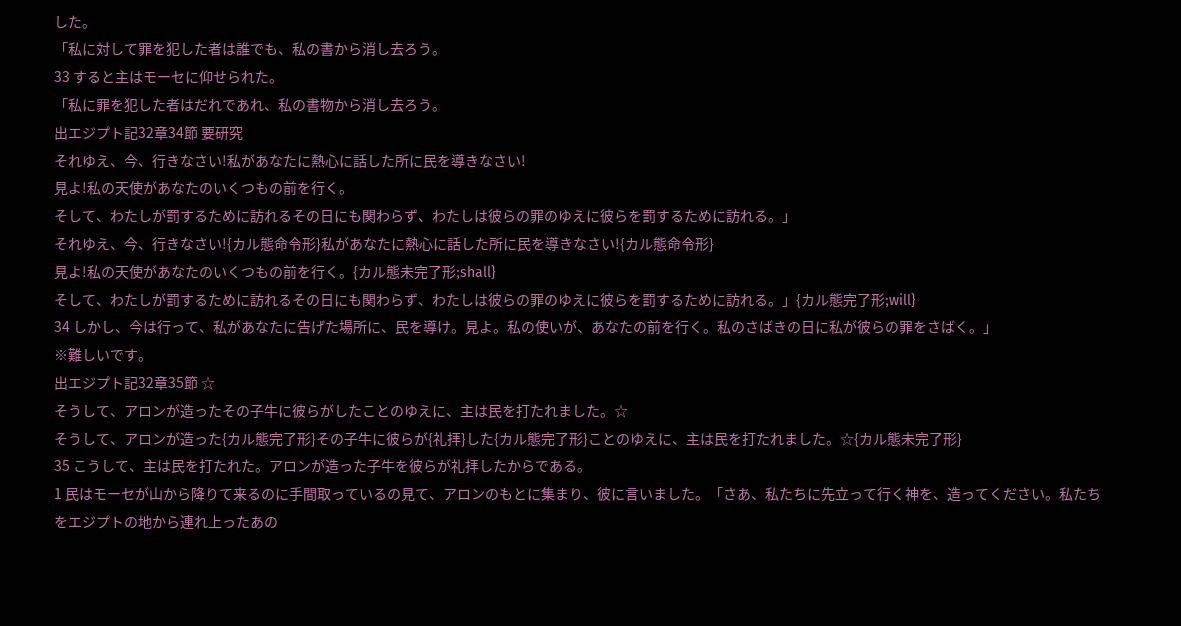した。
「私に対して罪を犯した者は誰でも、私の書から消し去ろう。
33 すると主はモーセに仰せられた。
「私に罪を犯した者はだれであれ、私の書物から消し去ろう。
出エジプト記32章34節 要研究
それゆえ、今、行きなさい!私があなたに熱心に話した所に民を導きなさい!
見よ!私の天使があなたのいくつもの前を行く。
そして、わたしが罰するために訪れるその日にも関わらず、わたしは彼らの罪のゆえに彼らを罰するために訪れる。」
それゆえ、今、行きなさい!{カル態命令形}私があなたに熱心に話した所に民を導きなさい!{カル態命令形}
見よ!私の天使があなたのいくつもの前を行く。{カル態未完了形;shall}
そして、わたしが罰するために訪れるその日にも関わらず、わたしは彼らの罪のゆえに彼らを罰するために訪れる。」{カル態完了形;will}
34 しかし、今は行って、私があなたに告げた場所に、民を導け。見よ。私の使いが、あなたの前を行く。私のさばきの日に私が彼らの罪をさばく。」
※難しいです。
出エジプト記32章35節 ☆
そうして、アロンが造ったその子牛に彼らがしたことのゆえに、主は民を打たれました。☆
そうして、アロンが造った{カル態完了形}その子牛に彼らが{礼拝}した{カル態完了形}ことのゆえに、主は民を打たれました。☆{カル態未完了形}
35 こうして、主は民を打たれた。アロンが造った子牛を彼らが礼拝したからである。
1 民はモーセが山から降りて来るのに手間取っているの見て、アロンのもとに集まり、彼に言いました。「さあ、私たちに先立って行く神を、造ってください。私たちをエジプトの地から連れ上ったあの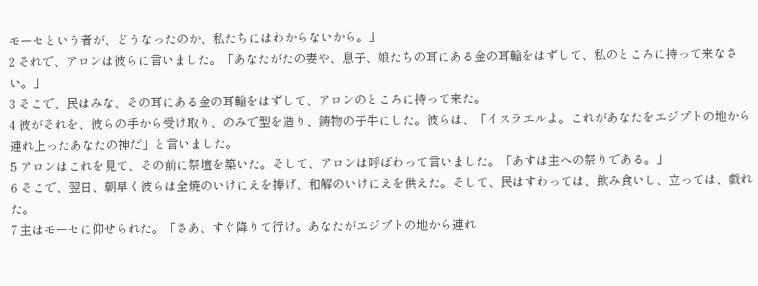モーセという者が、どうなったのか、私たちにはわからないから。」
2 それで、アロンは彼らに言いました。「あなたがたの妻や、息子、娘たちの耳にある金の耳輪をはずして、私のところに持って来なさい。」
3 そこで、民はみな、その耳にある金の耳輪をはずして、アロンのところに持って来た。
4 彼がそれを、彼らの手から受け取り、のみで型を造り、鋳物の子牛にした。彼らは、「イスラエルよ。これがあなたをエジプトの地から連れ上ったあなたの神だ」と言いました。
5 アロンはこれを見て、その前に祭壇を築いた。そして、アロンは呼ばわって言いました。「あすは主への祭りである。」
6 そこで、翌日、朝早く彼らは全焼のいけにえを捧げ、和解のいけにえを供えた。そして、民はすわっては、飲み食いし、立っては、戯れた。
7 主はモーセに仰せられた。「さあ、すぐ降りて行け。あなたがエジプトの地から連れ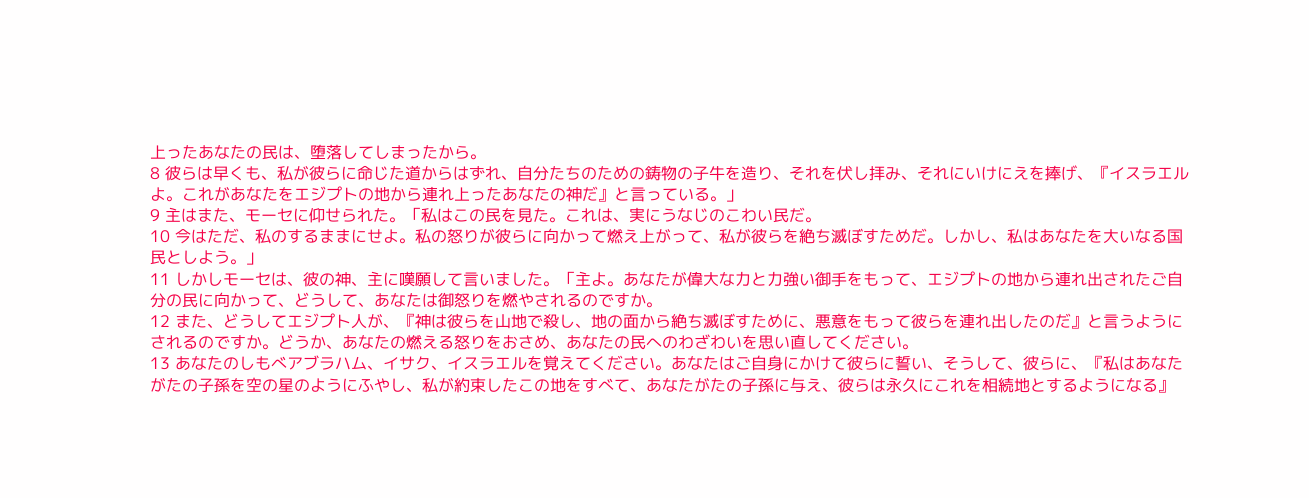上ったあなたの民は、堕落してしまったから。
8 彼らは早くも、私が彼らに命じた道からはずれ、自分たちのための鋳物の子牛を造り、それを伏し拝み、それにいけにえを捧げ、『イスラエルよ。これがあなたをエジプトの地から連れ上ったあなたの神だ』と言っている。」
9 主はまた、モーセに仰せられた。「私はこの民を見た。これは、実にうなじのこわい民だ。
10 今はただ、私のするままにせよ。私の怒りが彼らに向かって燃え上がって、私が彼らを絶ち滅ぼすためだ。しかし、私はあなたを大いなる国民としよう。」
11 しかしモーセは、彼の神、主に嘆願して言いました。「主よ。あなたが偉大な力と力強い御手をもって、エジプトの地から連れ出されたご自分の民に向かって、どうして、あなたは御怒りを燃やされるのですか。
12 また、どうしてエジプト人が、『神は彼らを山地で殺し、地の面から絶ち滅ぼすために、悪意をもって彼らを連れ出したのだ』と言うようにされるのですか。どうか、あなたの燃える怒りをおさめ、あなたの民へのわざわいを思い直してください。
13 あなたのしもべアブラハム、イサク、イスラエルを覚えてください。あなたはご自身にかけて彼らに誓い、そうして、彼らに、『私はあなたがたの子孫を空の星のようにふやし、私が約束したこの地をすべて、あなたがたの子孫に与え、彼らは永久にこれを相続地とするようになる』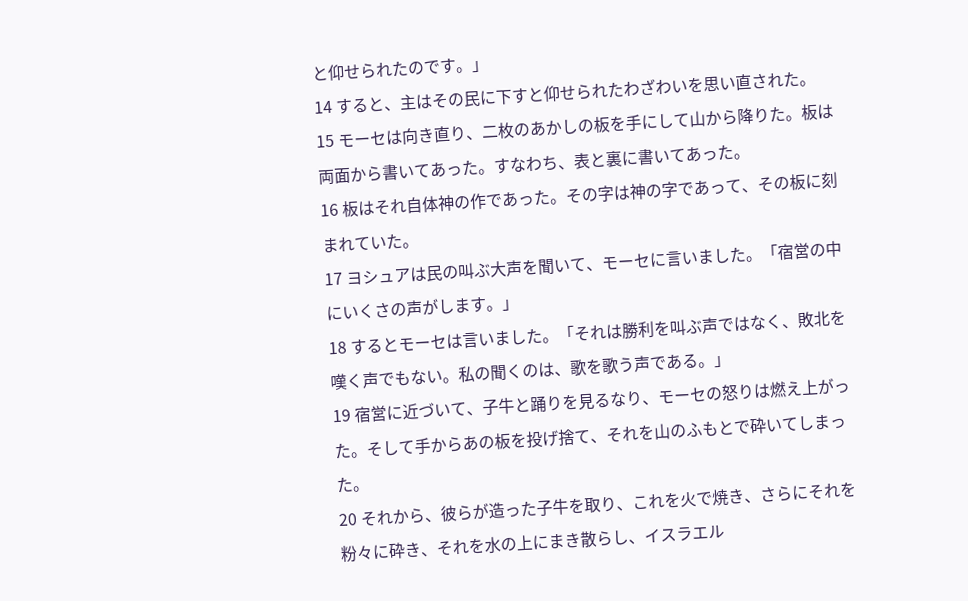と仰せられたのです。」
14 すると、主はその民に下すと仰せられたわざわいを思い直された。
15 モーセは向き直り、二枚のあかしの板を手にして山から降りた。板は両面から書いてあった。すなわち、表と裏に書いてあった。
16 板はそれ自体神の作であった。その字は神の字であって、その板に刻まれていた。
17 ヨシュアは民の叫ぶ大声を聞いて、モーセに言いました。「宿営の中にいくさの声がします。」
18 するとモーセは言いました。「それは勝利を叫ぶ声ではなく、敗北を嘆く声でもない。私の聞くのは、歌を歌う声である。」
19 宿営に近づいて、子牛と踊りを見るなり、モーセの怒りは燃え上がった。そして手からあの板を投げ捨て、それを山のふもとで砕いてしまった。
20 それから、彼らが造った子牛を取り、これを火で焼き、さらにそれを粉々に砕き、それを水の上にまき散らし、イスラエル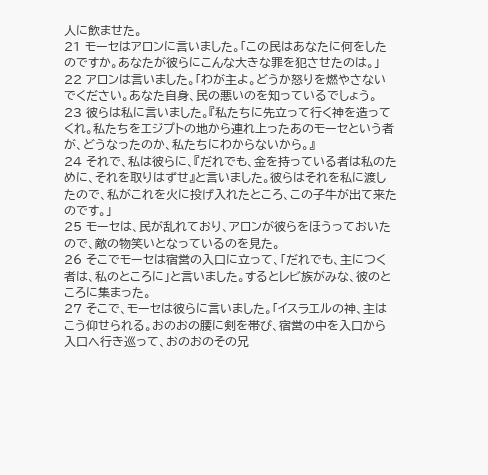人に飲ませた。
21 モーセはアロンに言いました。「この民はあなたに何をしたのですか。あなたが彼らにこんな大きな罪を犯させたのは。」
22 アロンは言いました。「わが主よ。どうか怒りを燃やさないでください。あなた自身、民の悪いのを知っているでしょう。
23 彼らは私に言いました。『私たちに先立って行く神を造ってくれ。私たちをエジプトの地から連れ上ったあのモーセという者が、どうなったのか、私たちにわからないから。』
24 それで、私は彼らに、『だれでも、金を持っている者は私のために、それを取りはずせ』と言いました。彼らはそれを私に渡したので、私がこれを火に投げ入れたところ、この子牛が出て来たのです。」
25 モーセは、民が乱れており、アロンが彼らをほうっておいたので、敵の物笑いとなっているのを見た。
26 そこでモーセは宿営の入口に立って、「だれでも、主につく者は、私のところに」と言いました。するとレビ族がみな、彼のところに集まった。
27 そこで、モーセは彼らに言いました。「イスラエルの神、主はこう仰せられる。おのおの腰に剣を帯び、宿営の中を入口から入口へ行き巡って、おのおのその兄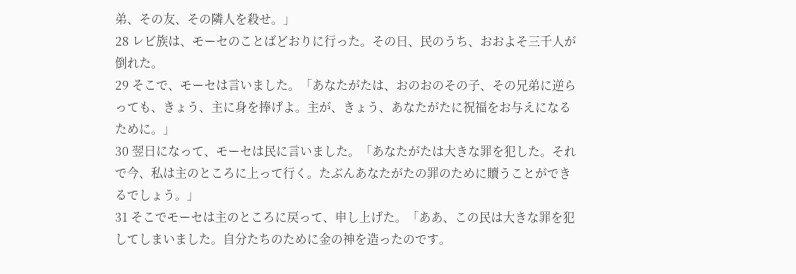弟、その友、その隣人を殺せ。」
28 レビ族は、モーセのことばどおりに行った。その日、民のうち、おおよそ三千人が倒れた。
29 そこで、モーセは言いました。「あなたがたは、おのおのその子、その兄弟に逆らっても、きょう、主に身を捧げよ。主が、きょう、あなたがたに祝福をお与えになるために。」
30 翌日になって、モーセは民に言いました。「あなたがたは大きな罪を犯した。それで今、私は主のところに上って行く。たぶんあなたがたの罪のために贖うことができるでしょう。」
31 そこでモーセは主のところに戻って、申し上げた。「ああ、この民は大きな罪を犯してしまいました。自分たちのために金の神を造ったのです。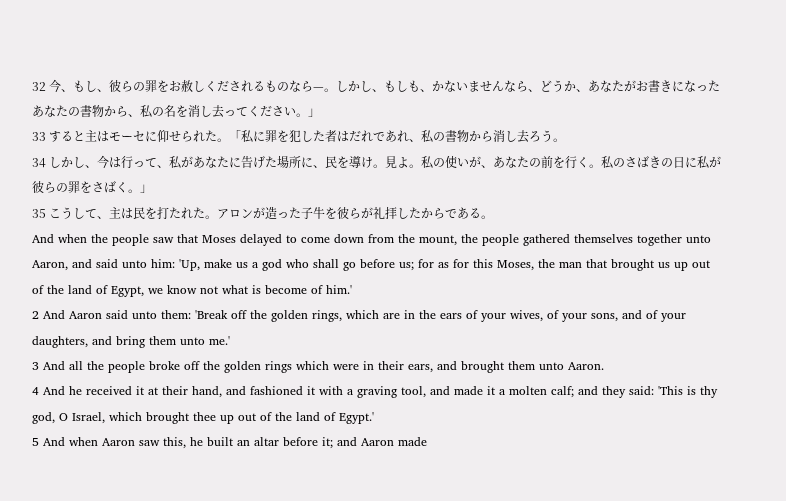32 今、もし、彼らの罪をお赦しくだされるものなら—。しかし、もしも、かないませんなら、どうか、あなたがお書きになったあなたの書物から、私の名を消し去ってください。」
33 すると主はモーセに仰せられた。「私に罪を犯した者はだれであれ、私の書物から消し去ろう。
34 しかし、今は行って、私があなたに告げた場所に、民を導け。見よ。私の使いが、あなたの前を行く。私のさばきの日に私が彼らの罪をさばく。」
35 こうして、主は民を打たれた。アロンが造った子牛を彼らが礼拝したからである。
And when the people saw that Moses delayed to come down from the mount, the people gathered themselves together unto Aaron, and said unto him: 'Up, make us a god who shall go before us; for as for this Moses, the man that brought us up out of the land of Egypt, we know not what is become of him.'
2 And Aaron said unto them: 'Break off the golden rings, which are in the ears of your wives, of your sons, and of your daughters, and bring them unto me.'
3 And all the people broke off the golden rings which were in their ears, and brought them unto Aaron.
4 And he received it at their hand, and fashioned it with a graving tool, and made it a molten calf; and they said: 'This is thy god, O Israel, which brought thee up out of the land of Egypt.'
5 And when Aaron saw this, he built an altar before it; and Aaron made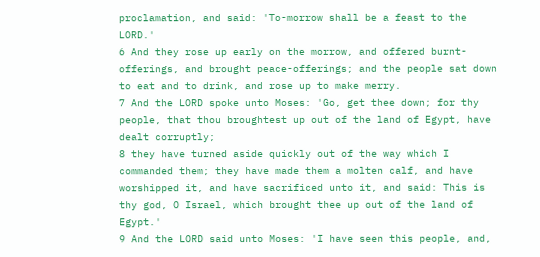proclamation, and said: 'To-morrow shall be a feast to the LORD.'
6 And they rose up early on the morrow, and offered burnt-offerings, and brought peace-offerings; and the people sat down to eat and to drink, and rose up to make merry.
7 And the LORD spoke unto Moses: 'Go, get thee down; for thy people, that thou broughtest up out of the land of Egypt, have dealt corruptly;
8 they have turned aside quickly out of the way which I commanded them; they have made them a molten calf, and have worshipped it, and have sacrificed unto it, and said: This is thy god, O Israel, which brought thee up out of the land of Egypt.'
9 And the LORD said unto Moses: 'I have seen this people, and,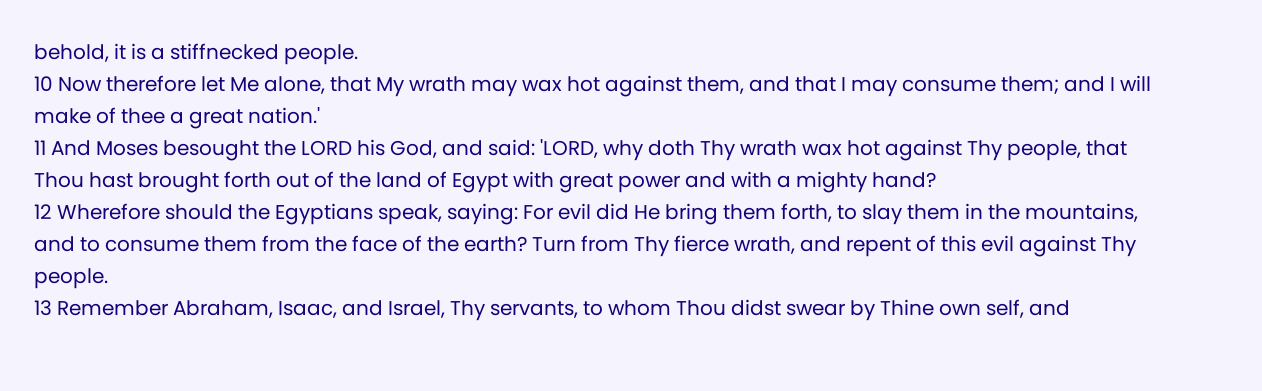behold, it is a stiffnecked people.
10 Now therefore let Me alone, that My wrath may wax hot against them, and that I may consume them; and I will make of thee a great nation.'
11 And Moses besought the LORD his God, and said: 'LORD, why doth Thy wrath wax hot against Thy people, that Thou hast brought forth out of the land of Egypt with great power and with a mighty hand?
12 Wherefore should the Egyptians speak, saying: For evil did He bring them forth, to slay them in the mountains, and to consume them from the face of the earth? Turn from Thy fierce wrath, and repent of this evil against Thy people.
13 Remember Abraham, Isaac, and Israel, Thy servants, to whom Thou didst swear by Thine own self, and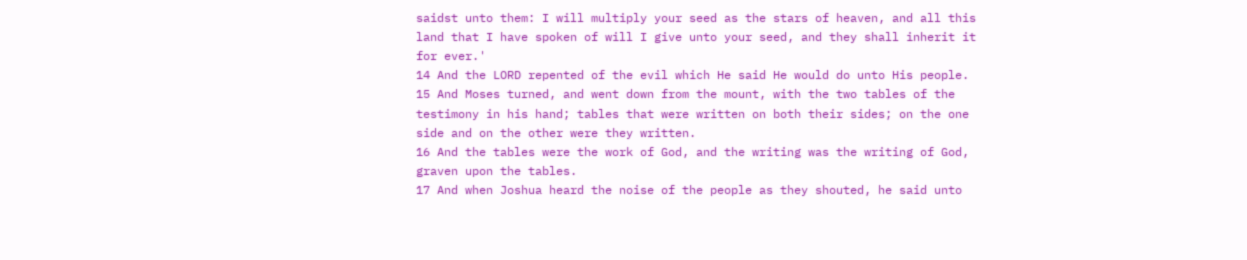saidst unto them: I will multiply your seed as the stars of heaven, and all this land that I have spoken of will I give unto your seed, and they shall inherit it for ever.'
14 And the LORD repented of the evil which He said He would do unto His people.
15 And Moses turned, and went down from the mount, with the two tables of the testimony in his hand; tables that were written on both their sides; on the one side and on the other were they written.
16 And the tables were the work of God, and the writing was the writing of God, graven upon the tables.
17 And when Joshua heard the noise of the people as they shouted, he said unto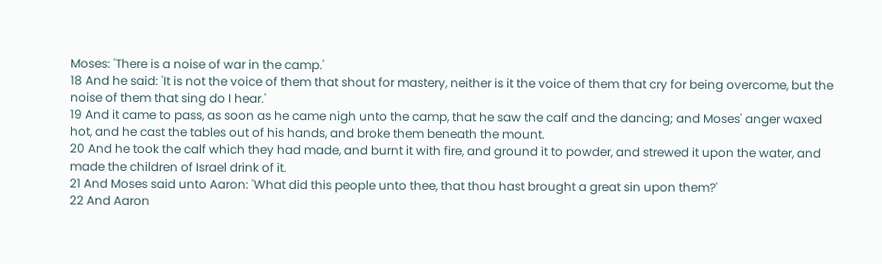Moses: 'There is a noise of war in the camp.'
18 And he said: 'It is not the voice of them that shout for mastery, neither is it the voice of them that cry for being overcome, but the noise of them that sing do I hear.'
19 And it came to pass, as soon as he came nigh unto the camp, that he saw the calf and the dancing; and Moses' anger waxed hot, and he cast the tables out of his hands, and broke them beneath the mount.
20 And he took the calf which they had made, and burnt it with fire, and ground it to powder, and strewed it upon the water, and made the children of Israel drink of it.
21 And Moses said unto Aaron: 'What did this people unto thee, that thou hast brought a great sin upon them?'
22 And Aaron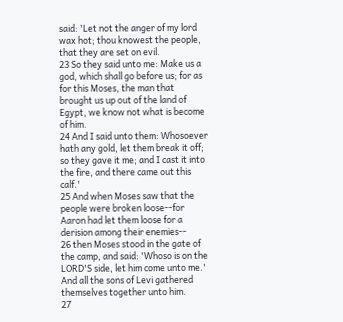said: 'Let not the anger of my lord wax hot; thou knowest the people, that they are set on evil.
23 So they said unto me: Make us a god, which shall go before us; for as for this Moses, the man that brought us up out of the land of Egypt, we know not what is become of him.
24 And I said unto them: Whosoever hath any gold, let them break it off; so they gave it me; and I cast it into the fire, and there came out this calf.'
25 And when Moses saw that the people were broken loose--for Aaron had let them loose for a derision among their enemies--
26 then Moses stood in the gate of the camp, and said: 'Whoso is on the LORD'S side, let him come unto me.' And all the sons of Levi gathered themselves together unto him.
27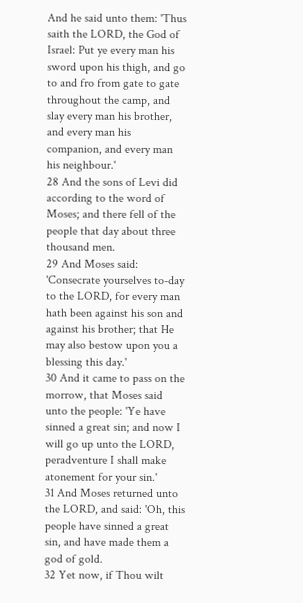And he said unto them: 'Thus saith the LORD, the God of Israel: Put ye every man his sword upon his thigh, and go to and fro from gate to gate throughout the camp, and slay every man his brother, and every man his companion, and every man his neighbour.'
28 And the sons of Levi did according to the word of Moses; and there fell of the people that day about three thousand men.
29 And Moses said: 'Consecrate yourselves to-day to the LORD, for every man hath been against his son and against his brother; that He may also bestow upon you a blessing this day.'
30 And it came to pass on the morrow, that Moses said unto the people: 'Ye have sinned a great sin; and now I will go up unto the LORD, peradventure I shall make atonement for your sin.'
31 And Moses returned unto the LORD, and said: 'Oh, this people have sinned a great sin, and have made them a god of gold.
32 Yet now, if Thou wilt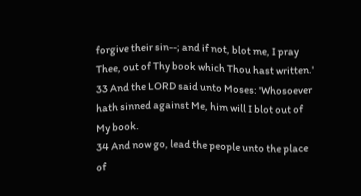forgive their sin--; and if not, blot me, I pray Thee, out of Thy book which Thou hast written.'
33 And the LORD said unto Moses: 'Whosoever hath sinned against Me, him will I blot out of My book.
34 And now go, lead the people unto the place of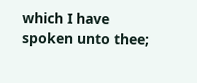which I have spoken unto thee;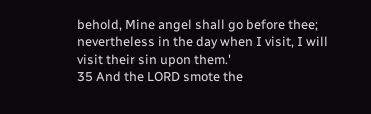behold, Mine angel shall go before thee; nevertheless in the day when I visit, I will visit their sin upon them.'
35 And the LORD smote the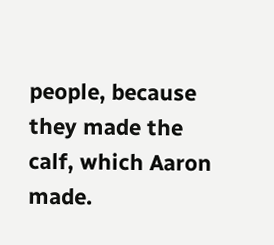people, because they made the calf, which Aaron made.